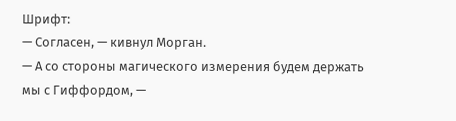Шрифт:
— Согласен, — кивнул Морган.
— А со стороны магического измерения будем держать мы с Гиффордом, —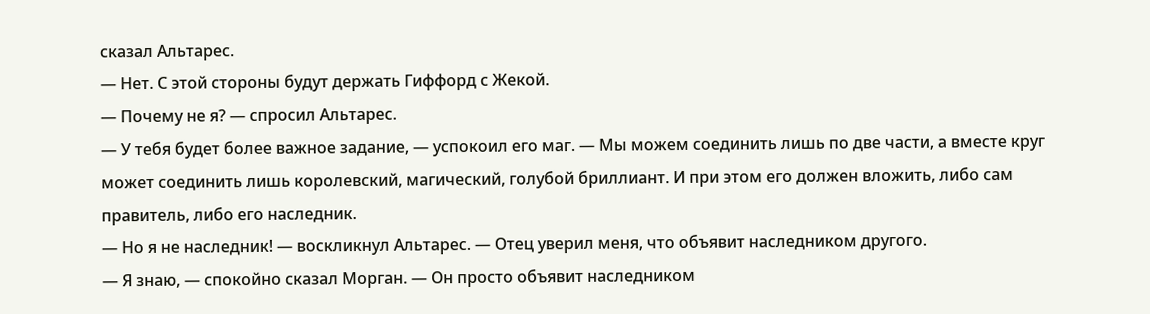сказал Альтарес.
— Нет. С этой стороны будут держать Гиффорд с Жекой.
— Почему не я? — спросил Альтарес.
— У тебя будет более важное задание, — успокоил его маг. — Мы можем соединить лишь по две части, а вместе круг может соединить лишь королевский, магический, голубой бриллиант. И при этом его должен вложить, либо сам правитель, либо его наследник.
— Но я не наследник! — воскликнул Альтарес. — Отец уверил меня, что объявит наследником другого.
— Я знаю, — спокойно сказал Морган. — Он просто объявит наследником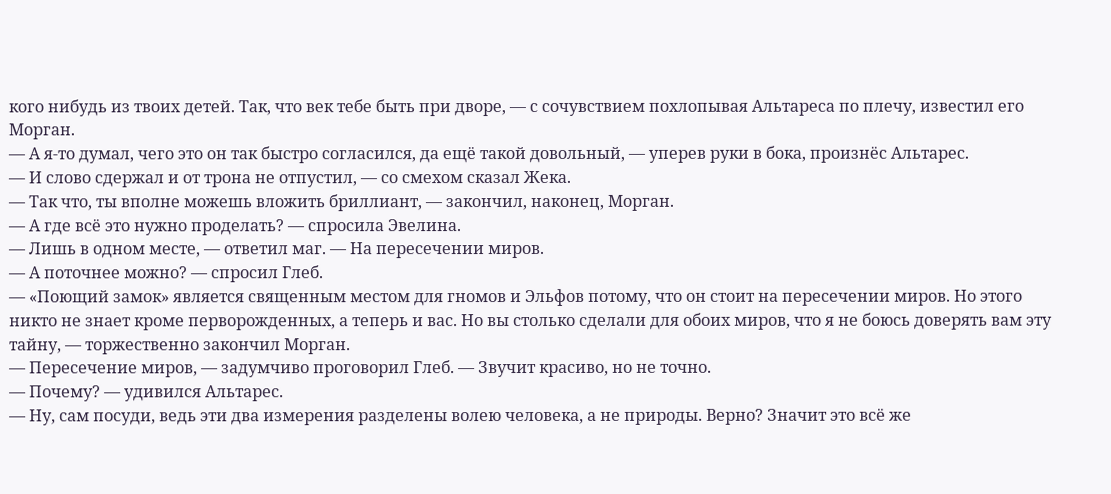кого нибудь из твоих детей. Так, что век тебе быть при дворе, — с сочувствием похлопывая Альтареса по плечу, известил его Морган.
— А я-то думал, чего это он так быстро согласился, да ещё такой довольный, — уперев руки в бока, произнёс Альтарес.
— И слово сдержал и от трона не отпустил, — со смехом сказал Жека.
— Так что, ты вполне можешь вложить бриллиант, — закончил, наконец, Морган.
— А где всё это нужно проделать? — спросила Эвелина.
— Лишь в одном месте, — ответил маг. — На пересечении миров.
— А поточнее можно? — спросил Глеб.
— «Поющий замок» является священным местом для гномов и Эльфов потому, что он стоит на пересечении миров. Но этого никто не знает кроме перворожденных, а теперь и вас. Но вы столько сделали для обоих миров, что я не боюсь доверять вам эту тайну, — торжественно закончил Морган.
— Пересечение миров, — задумчиво проговорил Глеб. — Звучит красиво, но не точно.
— Почему? — удивился Альтарес.
— Ну, сам посуди, ведь эти два измерения разделены волею человека, а не природы. Верно? Значит это всё же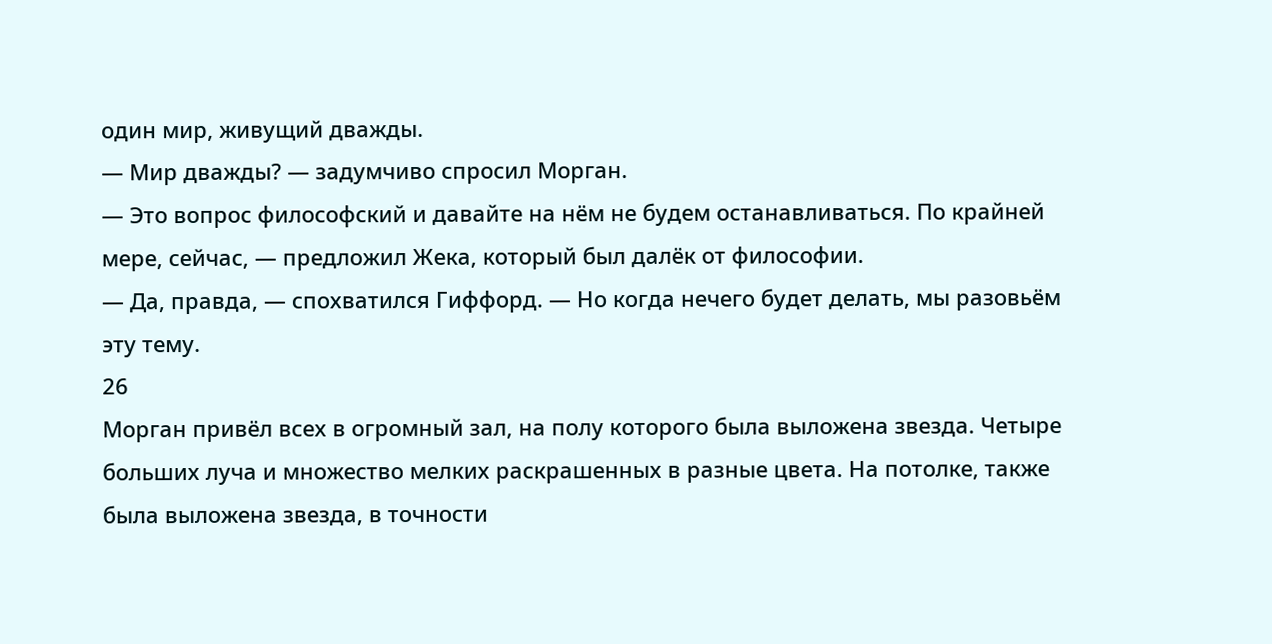один мир, живущий дважды.
— Мир дважды? — задумчиво спросил Морган.
— Это вопрос философский и давайте на нём не будем останавливаться. По крайней мере, сейчас, — предложил Жека, который был далёк от философии.
— Да, правда, — спохватился Гиффорд. — Но когда нечего будет делать, мы разовьём эту тему.
26
Морган привёл всех в огромный зал, на полу которого была выложена звезда. Четыре больших луча и множество мелких раскрашенных в разные цвета. На потолке, также была выложена звезда, в точности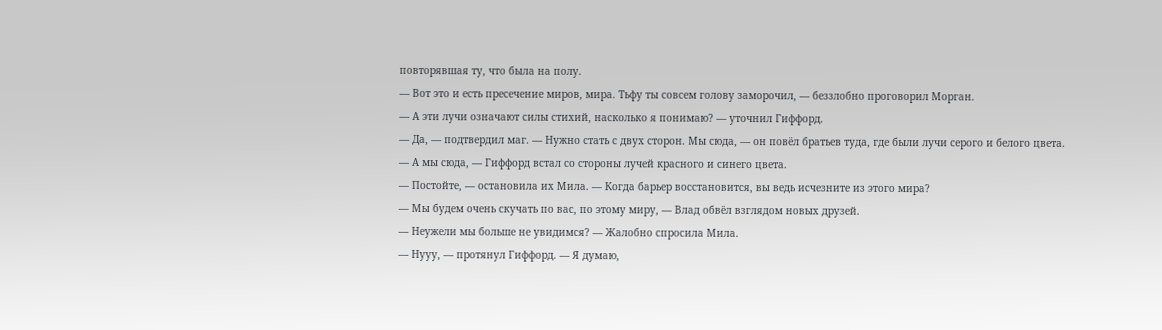повторявшая ту, что была на полу.
— Вот это и есть пресечение миров, мира. Тьфу ты совсем голову заморочил, — беззлобно проговорил Морган.
— А эти лучи означают силы стихий, насколько я понимаю? — уточнил Гиффорд.
— Да, — подтвердил маг. — Нужно стать с двух сторон. Мы сюда, — он повёл братьев туда, где были лучи серого и белого цвета.
— А мы сюда, — Гиффорд встал со стороны лучей красного и синего цвета.
— Постойте, — остановила их Мила. — Когда барьер восстановится, вы ведь исчезните из этого мира?
— Мы будем очень скучать по вас, по этому миру, — Влад обвёл взглядом новых друзей.
— Неужели мы больше не увидимся? — Жалобно спросила Мила.
— Нууу, — протянул Гиффорд. — Я думаю,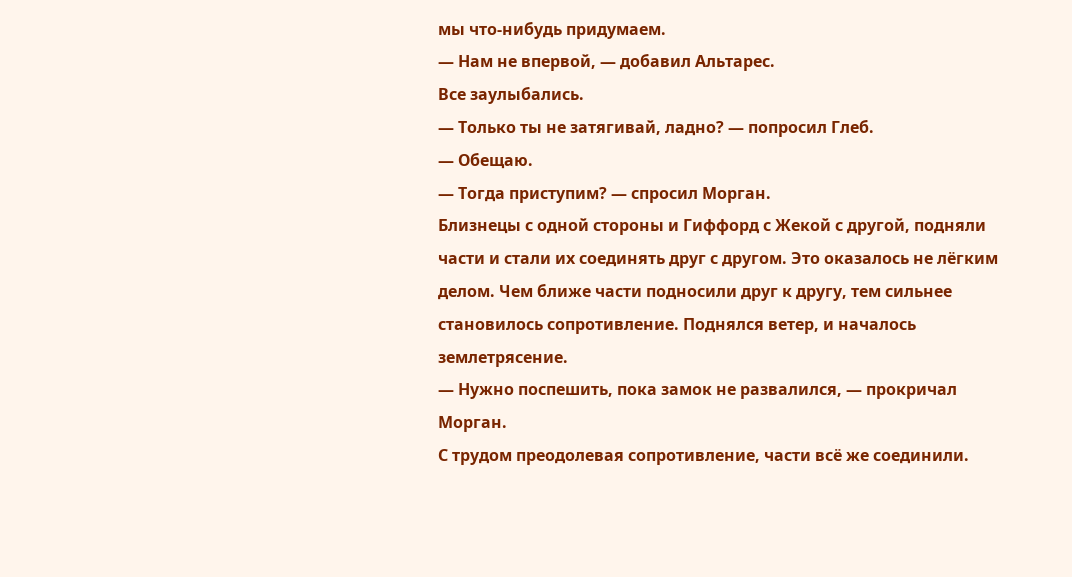мы что-нибудь придумаем.
— Нам не впервой, — добавил Альтарес.
Все заулыбались.
— Только ты не затягивай, ладно? — попросил Глеб.
— Обещаю.
— Тогда приступим? — спросил Морган.
Близнецы с одной стороны и Гиффорд с Жекой с другой, подняли части и стали их соединять друг с другом. Это оказалось не лёгким делом. Чем ближе части подносили друг к другу, тем сильнее становилось сопротивление. Поднялся ветер, и началось землетрясение.
— Нужно поспешить, пока замок не развалился, — прокричал Морган.
С трудом преодолевая сопротивление, части всё же соединили.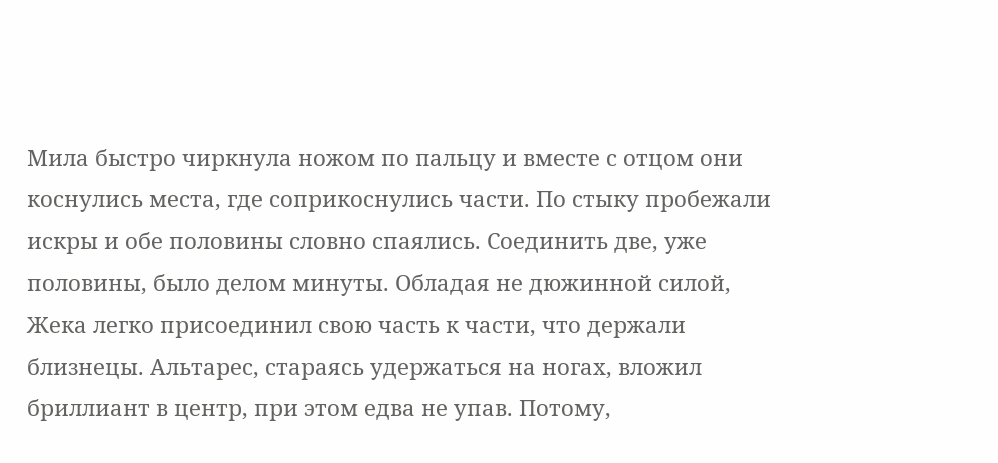Мила быстро чиркнула ножом по пальцу и вместе с отцом они коснулись места, где соприкоснулись части. По стыку пробежали искры и обе половины словно спаялись. Соединить две, уже половины, было делом минуты. Обладая не дюжинной силой, Жека легко присоединил свою часть к части, что держали близнецы. Альтарес, стараясь удержаться на ногах, вложил бриллиант в центр, при этом едва не упав. Потому,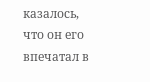казалось, что он его впечатал в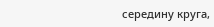середину круга,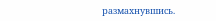размахнувшись.